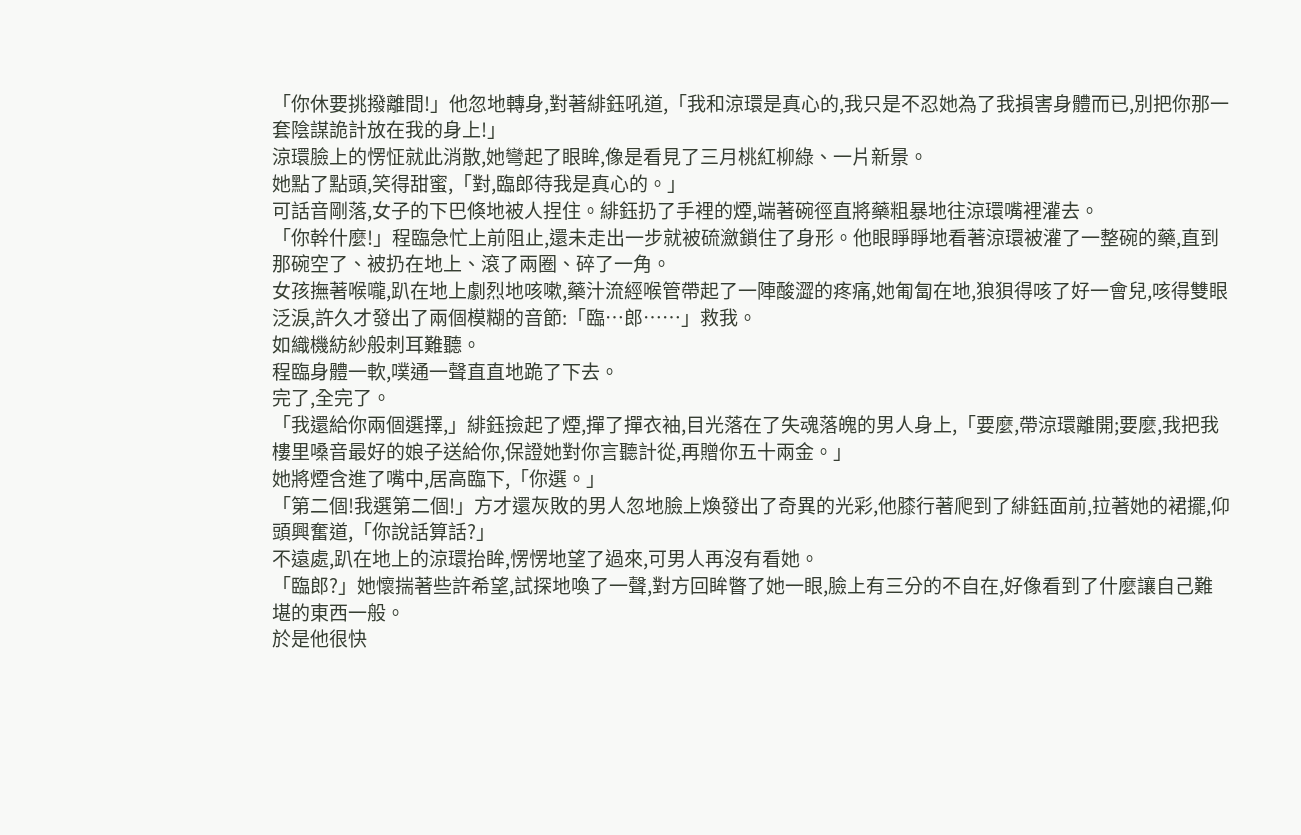「你休要挑撥離間!」他忽地轉身,對著緋鈺吼道,「我和涼環是真心的,我只是不忍她為了我損害身體而已,別把你那一套陰謀詭計放在我的身上!」
涼環臉上的愣怔就此消散,她彎起了眼眸,像是看見了三月桃紅柳綠、一片新景。
她點了點頭,笑得甜蜜,「對,臨郎待我是真心的。」
可話音剛落,女子的下巴倏地被人捏住。緋鈺扔了手裡的煙,端著碗徑直將藥粗暴地往涼環嘴裡灌去。
「你幹什麼!」程臨急忙上前阻止,還未走出一步就被硫瀲鎖住了身形。他眼睜睜地看著涼環被灌了一整碗的藥,直到那碗空了、被扔在地上、滾了兩圈、碎了一角。
女孩撫著喉嚨,趴在地上劇烈地咳嗽,藥汁流經喉管帶起了一陣酸澀的疼痛,她匍匐在地,狼狽得咳了好一會兒,咳得雙眼泛淚,許久才發出了兩個模糊的音節:「臨…郎……」救我。
如織機紡紗般刺耳難聽。
程臨身體一軟,噗通一聲直直地跪了下去。
完了,全完了。
「我還給你兩個選擇,」緋鈺撿起了煙,撣了撣衣袖,目光落在了失魂落魄的男人身上,「要麼,帶涼環離開;要麼,我把我樓里嗓音最好的娘子送給你,保證她對你言聽計從,再贈你五十兩金。」
她將煙含進了嘴中,居高臨下,「你選。」
「第二個!我選第二個!」方才還灰敗的男人忽地臉上煥發出了奇異的光彩,他膝行著爬到了緋鈺面前,拉著她的裙擺,仰頭興奮道,「你說話算話?」
不遠處,趴在地上的涼環抬眸,愣愣地望了過來,可男人再沒有看她。
「臨郎?」她懷揣著些許希望,試探地喚了一聲,對方回眸瞥了她一眼,臉上有三分的不自在,好像看到了什麼讓自己難堪的東西一般。
於是他很快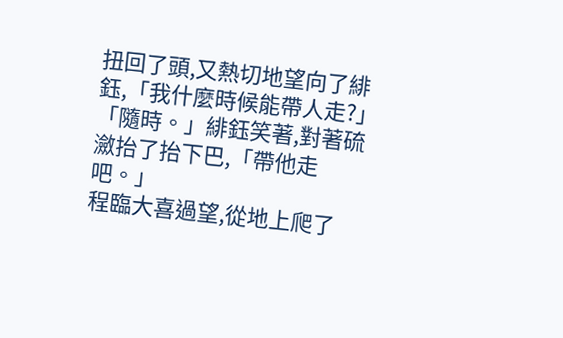扭回了頭,又熱切地望向了緋鈺,「我什麼時候能帶人走?」
「隨時。」緋鈺笑著,對著硫瀲抬了抬下巴,「帶他走吧。」
程臨大喜過望,從地上爬了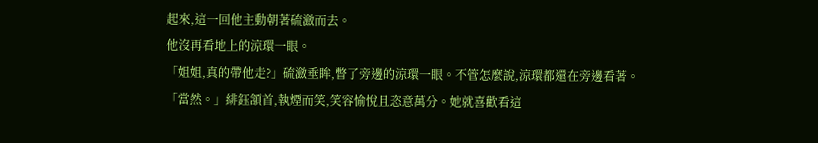起來,這一回他主動朝著硫瀲而去。
他沒再看地上的涼環一眼。
「姐姐,真的帶他走?」硫瀲垂眸,瞥了旁邊的涼環一眼。不管怎麼說,涼環都還在旁邊看著。
「當然。」緋鈺頷首,執煙而笑,笑容愉悅且恣意萬分。她就喜歡看這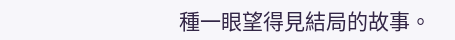種一眼望得見結局的故事。